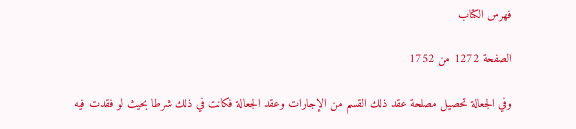فهرس الكتاب

الصفحة 1272 من 1752

وفي الجعالة تحصيل مصلحة عقد ذلك القسم من الإجارات وعقد الجعالة فكانت في ذلك شرطا بحيث لو فقدت فيه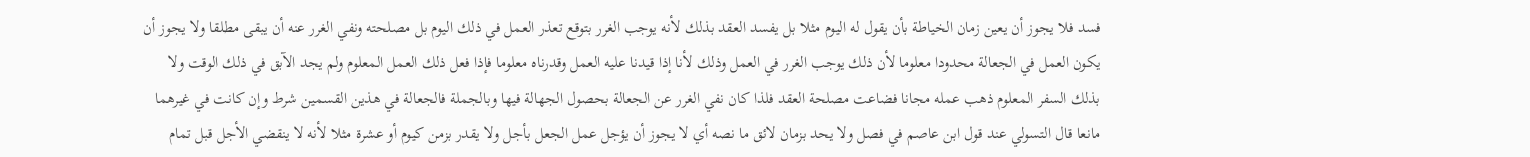فسد فلا يجوز أن يعين زمان الخياطة بأن يقول له اليوم مثلا بل يفسد العقد بذلك لأنه يوجب الغرر بتوقع تعذر العمل في ذلك اليوم بل مصلحته ونفي الغرر عنه أن يبقى مطلقا ولا يجوز أن يكون العمل في الجعالة محدودا معلوما لأن ذلك يوجب الغرر في العمل وذلك لأنا إذا قيدنا عليه العمل وقدرناه معلوما فإذا فعل ذلك العمل المعلوم ولم يجد الآبق في ذلك الوقت ولا بذلك السفر المعلوم ذهب عمله مجانا فضاعت مصلحة العقد فلذا كان نفي الغرر عن الجعالة بحصول الجهالة فيها وبالجملة فالجعالة في هذين القسمين شرط وإن كانت في غيرهما مانعا قال التسولي عند قول ابن عاصم في فصل ولا يحد بزمان لائق ما نصه أي لا يجوز أن يؤجل عمل الجعل بأجل ولا يقدر بزمن كيوم أو عشرة مثلا لأنه لا ينقضي الأجل قبل تمام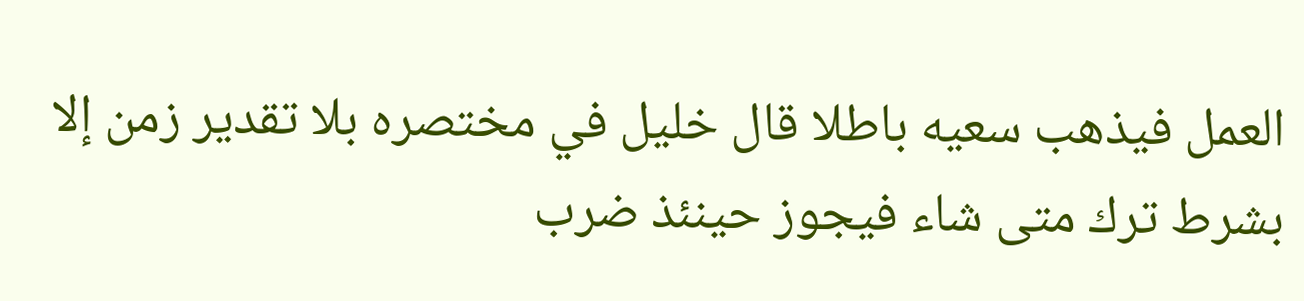العمل فيذهب سعيه باطلا قال خليل في مختصره بلا تقدير زمن إلا بشرط ترك متى شاء فيجوز حينئذ ضرب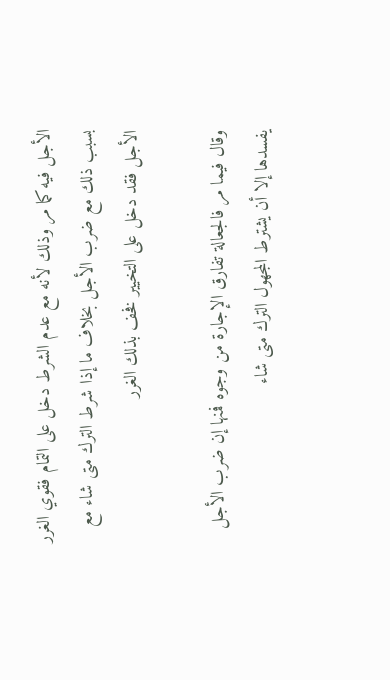الأجل فيه كما مر وذلك لأنه مع عدم الشرط دخل على التمام فقوي الغرر بسبب ذلك مع ضرب الأجل بخلاف ما إذا شرط الترك متى شاء مع الأجل فقد دخل على التخيير فخف بذلك الغرر

وقال فيما مر فالجعالة تفارق الإجارة من وجوه فمنها إن ضرب الأجل يفسدها إلا أن يشترط المجهول الترك متى شاء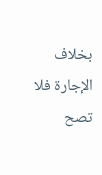بخلاف الإجارة فلا تصح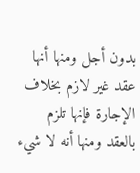بدون أجل ومنها أنها عقد غير لازم بخلاف الإجارة فإنها تلزم بالعقد ومنها أنه لا شيء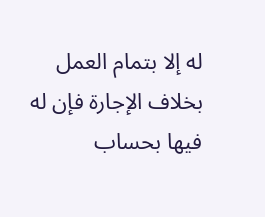له إلا بتمام العمل بخلاف الإجارة فإن له فيها بحساب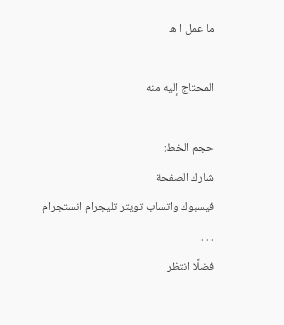ما عمل ا ه

المحتاج إليه منه

حجم الخط:
شارك الصفحة
فيسبوك واتساب تويتر تليجرام انستجرام
. . .
فضلًا انتظر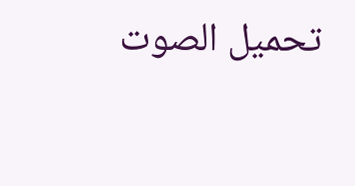تحميل الصوت